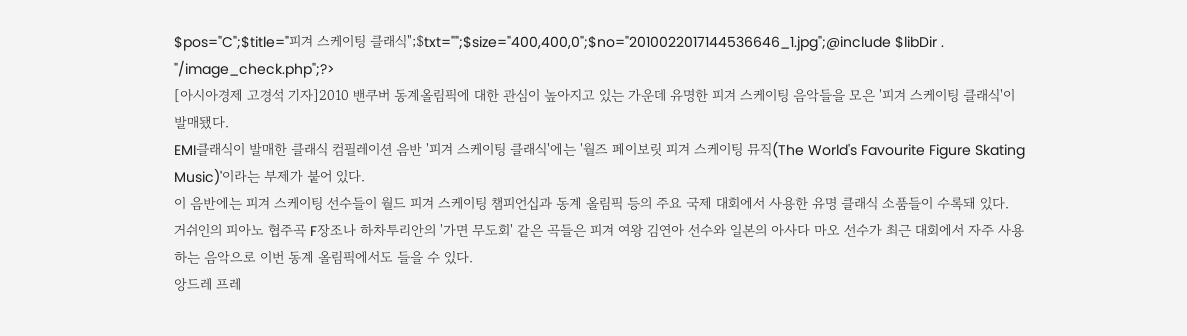$pos="C";$title="피겨 스케이팅 클래식";$txt="";$size="400,400,0";$no="2010022017144536646_1.jpg";@include $libDir . "/image_check.php";?>
[아시아경제 고경석 기자]2010 밴쿠버 동계올림픽에 대한 관심이 높아지고 있는 가운데 유명한 피겨 스케이팅 음악들을 모은 '피겨 스케이팅 클래식'이 발매됐다.
EMI클래식이 발매한 클래식 컴필레이션 음반 '피겨 스케이팅 클래식'에는 '월즈 페이보릿 피겨 스케이팅 뮤직(The World's Favourite Figure Skating Music)'이라는 부제가 붙어 있다.
이 음반에는 피겨 스케이팅 선수들이 월드 피겨 스케이팅 챔피언십과 동계 올림픽 등의 주요 국제 대회에서 사용한 유명 클래식 소품들이 수록돼 있다.
거쉬인의 피아노 협주곡 F장조나 하차투리안의 '가면 무도회' 같은 곡들은 피겨 여왕 김연아 선수와 일본의 아사다 마오 선수가 최근 대회에서 자주 사용하는 음악으로 이번 동계 올림픽에서도 들을 수 있다.
앙드레 프레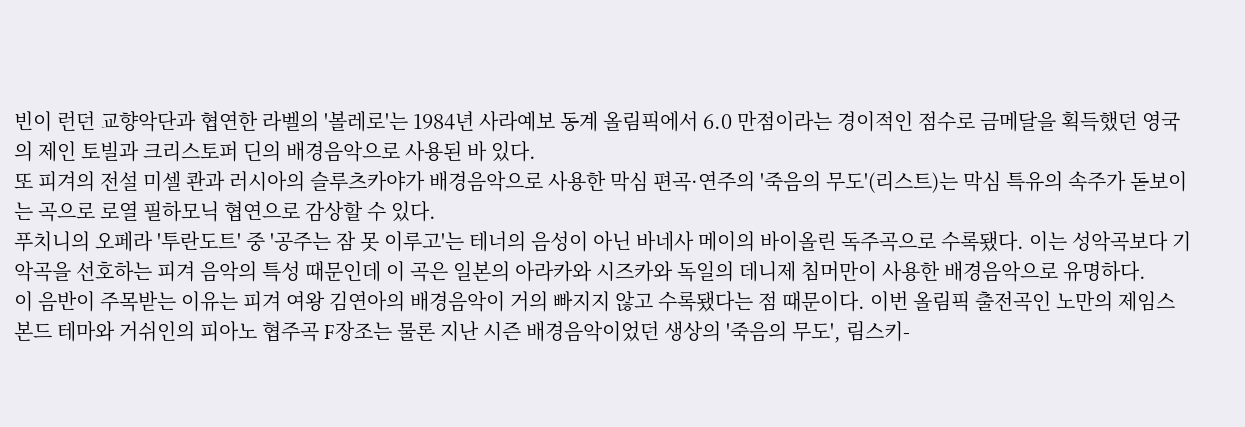빈이 런던 교향악단과 협연한 라벨의 '볼레로'는 1984년 사라예보 동계 올림픽에서 6.0 만점이라는 경이적인 점수로 금메달을 획득했던 영국의 제인 토빌과 크리스토퍼 딘의 배경음악으로 사용된 바 있다.
또 피겨의 전설 미셀 콴과 러시아의 슬루츠카야가 배경음악으로 사용한 막심 편곡·연주의 '죽음의 무도'(리스트)는 막심 특유의 속주가 돋보이는 곡으로 로열 필하모닉 협연으로 감상할 수 있다.
푸치니의 오페라 '투란도트' 중 '공주는 잠 못 이루고'는 테너의 음성이 아닌 바네사 메이의 바이올린 독주곡으로 수록됐다. 이는 성악곡보다 기악곡을 선호하는 피겨 음악의 특성 때문인데 이 곡은 일본의 아라카와 시즈카와 독일의 데니제 침머만이 사용한 배경음악으로 유명하다.
이 음반이 주목받는 이유는 피겨 여왕 김연아의 배경음악이 거의 빠지지 않고 수록됐다는 점 때문이다. 이번 올림픽 출전곡인 노만의 제임스 본드 테마와 거쉬인의 피아노 협주곡 F장조는 물론 지난 시즌 배경음악이었던 생상의 '죽음의 무도', 림스키-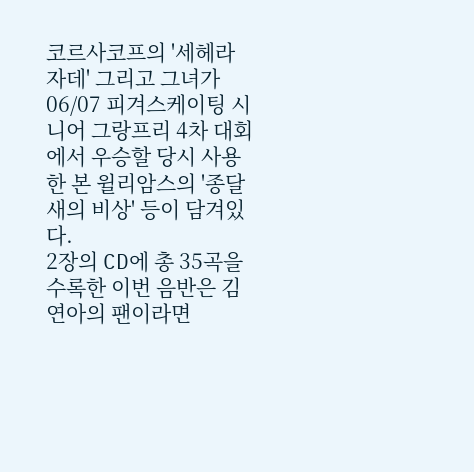코르사코프의 '세헤라자데' 그리고 그녀가 06/07 피겨스케이팅 시니어 그랑프리 4차 대회에서 우승할 당시 사용한 본 윌리암스의 '종달새의 비상' 등이 담겨있다.
2장의 CD에 총 35곡을 수록한 이번 음반은 김연아의 팬이라면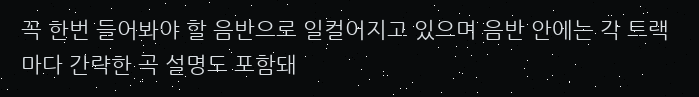꼭 한번 들어봐야 할 음반으로 일컬어지고 있으며 음반 안에는 각 트랙마다 간략한 곡 설명도 포함돼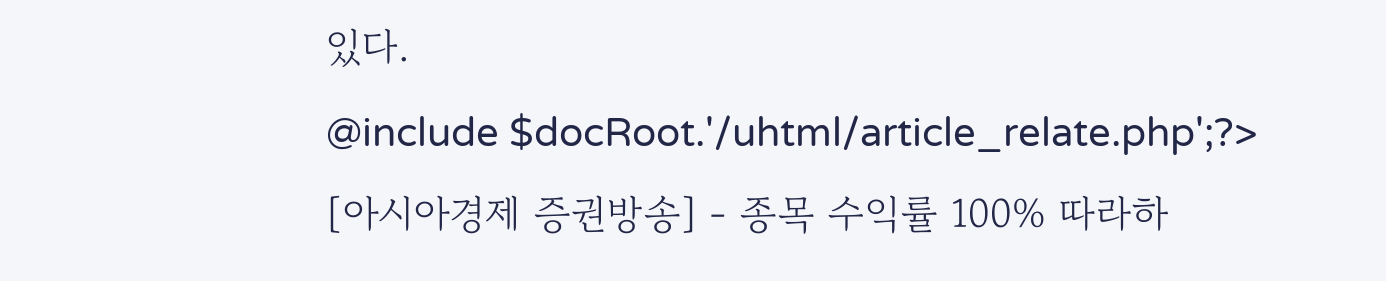있다.
@include $docRoot.'/uhtml/article_relate.php';?>
[아시아경제 증권방송] - 종목 수익률 100% 따라하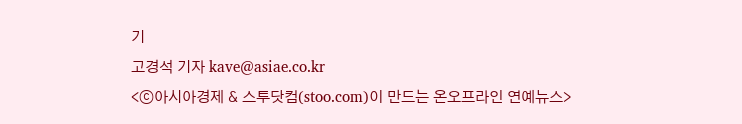기
고경석 기자 kave@asiae.co.kr
<ⓒ아시아경제 & 스투닷컴(stoo.com)이 만드는 온오프라인 연예뉴스>